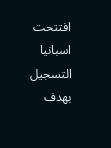افتتحت اسبانيا التسجيل بهدف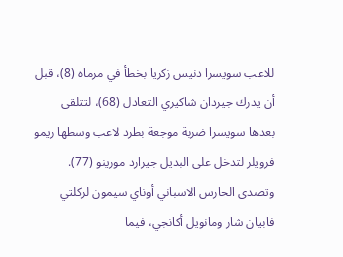للاعب سويسرا دنيس زكريا بخطأ في مرماه (8)، قبل أن يدرك جيردان شاكيري التعادل (68)، لتتلقى بعدها سويسرا ضربة موجعة بطرد لاعب وسطها ريمو فرويلر لتدخل على البديل جيرارد مورينو (77).
وتصدى الحارس الاسباني أوناي سيمون لركلتي فابيان شار ومانويل أكانجي، فيما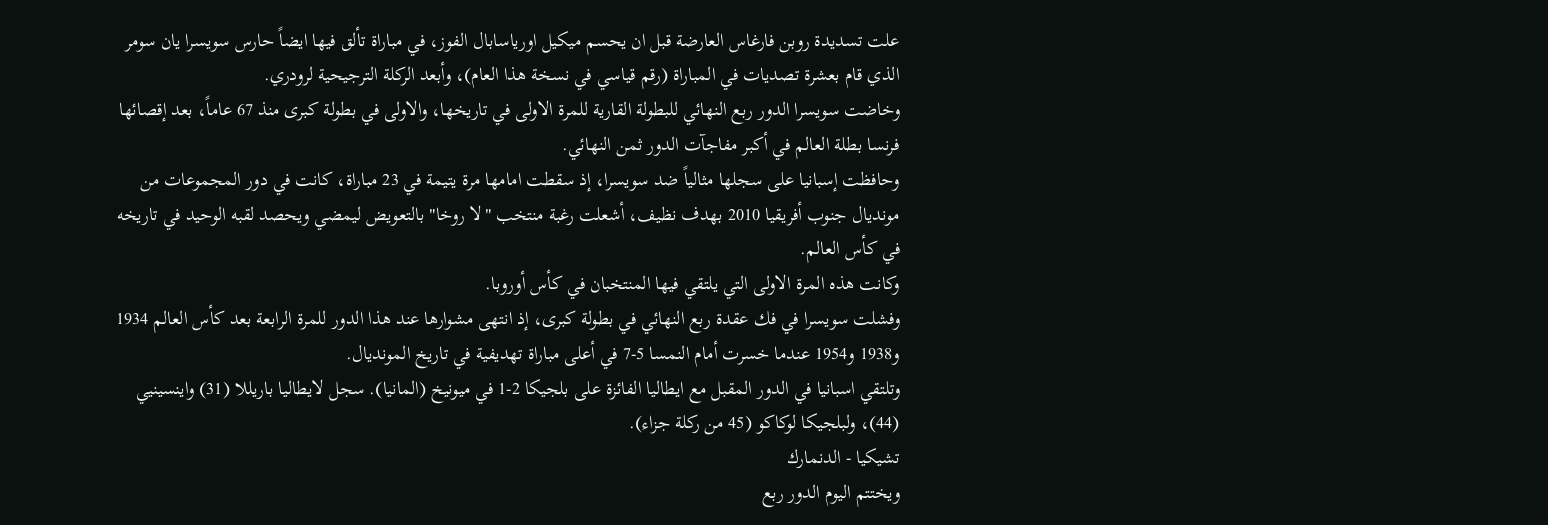علت تسديدة روبن فارغاس العارضة قبل ان يحسم ميكيل اورياسابال الفوز، في مباراة تألق فيها ايضاً حارس سويسرا يان سومر الذي قام بعشرة تصديات في المباراة (رقم قياسي في نسخة هذا العام)، وأبعد الركلة الترجيحية لرودري.
وخاضت سويسرا الدور ربع النهائي للبطولة القارية للمرة الاولى في تاريخها، والاولى في بطولة كبرى منذ 67 عاماً، بعد إقصائها فرنسا بطلة العالم في أكبر مفاجآت الدور ثمن النهائي.
وحافظت إسبانيا على سجلها مثالياً ضد سويسرا، إذ سقطت امامها مرة يتيمة في 23 مباراة، كانت في دور المجموعات من مونديال جنوب أفريقيا 2010 بهدف نظيف، أشعلت رغبة منتخب "لا روخا" بالتعويض ليمضي ويحصد لقبه الوحيد في تاريخه في كأس العالم.
وكانت هذه المرة الاولى التي يلتقي فيها المنتخبان في كأس أوروبا.
وفشلت سويسرا في فك عقدة ربع النهائي في بطولة كبرى، إذ انتهى مشوارها عند هذا الدور للمرة الرابعة بعد كأس العالم 1934 و1938 و1954 عندما خسرت أمام النمسا 5-7 في أعلى مباراة تهديفية في تاريخ المونديال.
وتلتقي اسبانيا في الدور المقبل مع ايطاليا الفائزة على بلجيكا 2-1 في ميونيخ (المانيا). سجل لايطاليا باريللا (31) واينسينيي (44)، ولبلجيكا لوكاكو (45 من ركلة جزاء).
تشيكيا - الدنمارك
ويختتم اليوم الدور ربع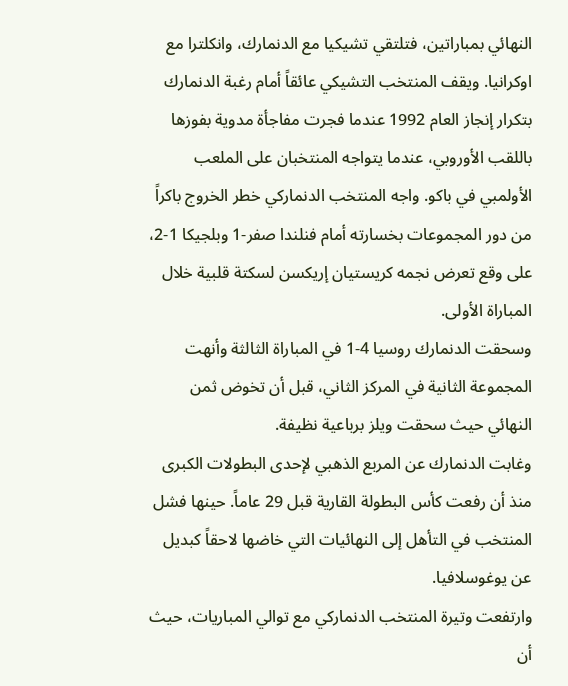النهائي بمباراتين، فتلتقي تشيكيا مع الدنمارك، وانكلترا مع اوكرانيا. ويقف المنتخب التشيكي عائقاً أمام رغبة الدنمارك بتكرار إنجاز العام 1992 عندما فجرت مفاجأة مدوية بفوزها باللقب الأوروبي، عندما يتواجه المنتخبان على الملعب الأولمبي في باكو. واجه المنتخب الدنماركي خطر الخروج باكراً من دور المجموعات بخسارته أمام فنلندا صفر-1 وبلجيكا 1-2، على وقع تعرض نجمه كريستيان إريكسن لسكتة قلبية خلال المباراة الأولى.
وسحقت الدنمارك روسيا 4-1 في المباراة الثالثة وأنهت المجموعة الثانية في المركز الثاني، قبل أن تخوض ثمن النهائي حيث سحقت ويلز برباعية نظيفة.
وغابت الدنمارك عن المربع الذهبي لإحدى البطولات الكبرى منذ أن رفعت كأس البطولة القارية قبل 29 عاماً. حينها فشل المنتخب في التأهل إلى النهائيات التي خاضها لاحقاً كبديل عن يوغوسلافيا.
وارتفعت وتيرة المنتخب الدنماركي مع توالي المباريات، حيث أن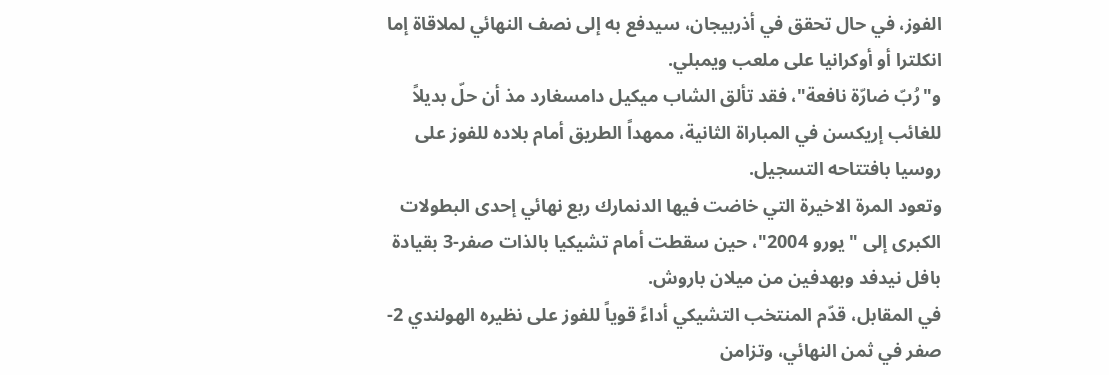الفوز، في حال تحقق في أذربيجان، سيدفع به إلى نصف النهائي لملاقاة إما انكلترا أو أوكرانيا على ملعب ويمبلي.
و"رُبّ ضارّة نافعة"، فقد تألق الشاب ميكيل دامسغارد مذ أن حلّ بديلاً للغائب إريكسن في المباراة الثانية، ممهداً الطريق أمام بلاده للفوز على روسيا بافتتاحه التسجيل.
وتعود المرة الاخيرة التي خاضت فيها الدنمارك ربع نهائي إحدى البطولات الكبرى إلى "يورو 2004"، حين سقطت أمام تشيكيا بالذات صفر-3 بقيادة بافل نيدفد وبهدفين من ميلان باروش.
في المقابل، قدّم المنتخب التشيكي أداءً قوياً للفوز على نظيره الهولندي 2-صفر في ثمن النهائي، وتزامن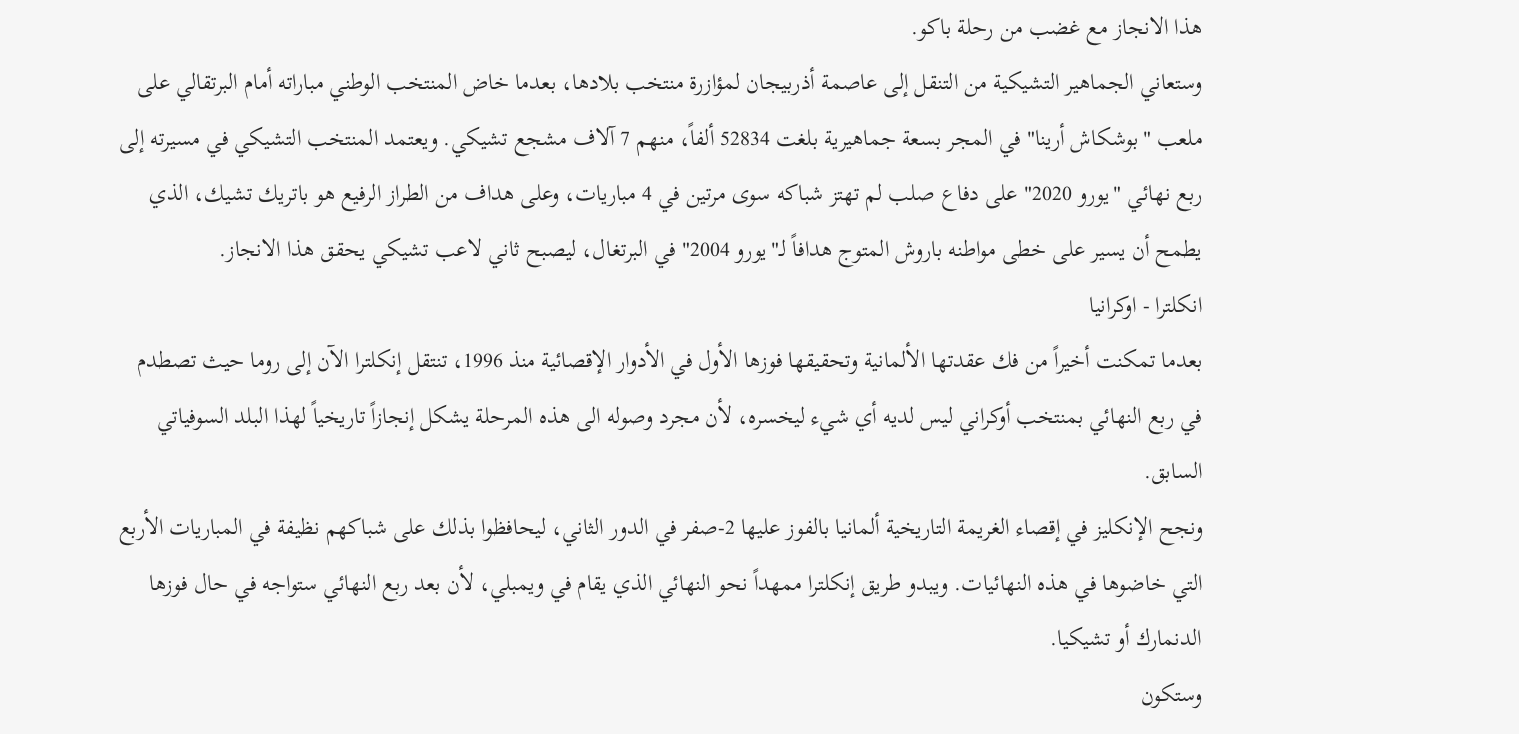هذا الانجاز مع غضب من رحلة باكو.
وستعاني الجماهير التشيكية من التنقل إلى عاصمة أذربيجان لمؤازرة منتخب بلادها، بعدما خاض المنتخب الوطني مباراته أمام البرتقالي على ملعب "بوشكاش أرينا" في المجر بسعة جماهيرية بلغت 52834 ألفاً، منهم 7 آلاف مشجع تشيكي. ويعتمد المنتخب التشيكي في مسيرته إلى ربع نهائي "يورو 2020" على دفاع صلب لم تهتز شباكه سوى مرتين في 4 مباريات، وعلى هداف من الطراز الرفيع هو باتريك تشيك، الذي يطمح أن يسير على خطى مواطنه باروش المتوج هدافاً لـ"يورو 2004" في البرتغال، ليصبح ثاني لاعب تشيكي يحقق هذا الانجاز.
انكلترا - اوكرانيا
بعدما تمكنت أخيراً من فك عقدتها الألمانية وتحقيقها فوزها الأول في الأدوار الإقصائية منذ 1996، تنتقل إنكلترا الآن إلى روما حيث تصطدم في ربع النهائي بمنتخب أوكراني ليس لديه أي شيء ليخسره، لأن مجرد وصوله الى هذه المرحلة يشكل إنجازاً تاريخياً لهذا البلد السوفياتي السابق.
ونجح الإنكليز في إقصاء الغريمة التاريخية ألمانيا بالفوز عليها 2-صفر في الدور الثاني، ليحافظوا بذلك على شباكهم نظيفة في المباريات الأربع التي خاضوها في هذه النهائيات. ويبدو طريق إنكلترا ممهداً نحو النهائي الذي يقام في ويمبلي، لأن بعد ربع النهائي ستواجه في حال فوزها الدنمارك أو تشيكيا.
وستكون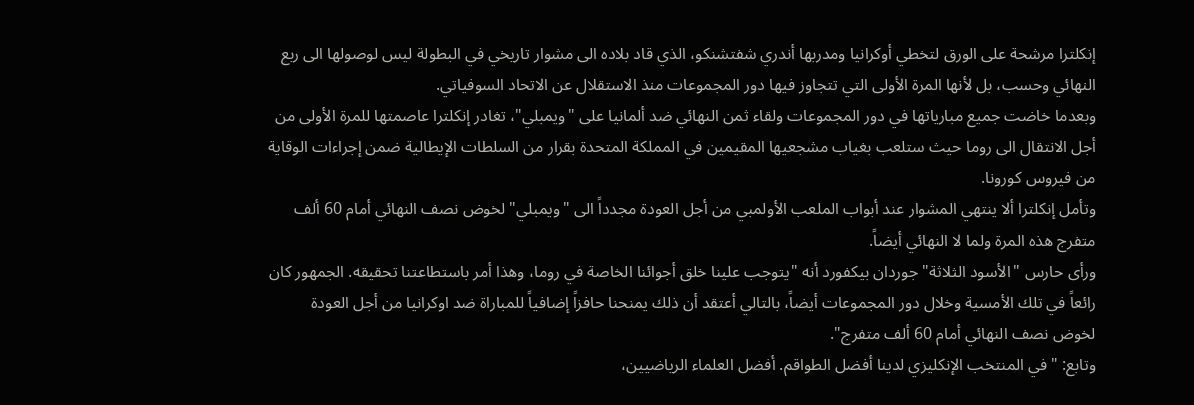إنكلترا مرشحة على الورق لتخطي أوكرانيا ومدربها أندري شفتشنكو، الذي قاد بلاده الى مشوار تاريخي في البطولة ليس لوصولها الى ربع النهائي وحسب، بل لأنها المرة الأولى التي تتجاوز فيها دور المجموعات منذ الاستقلال عن الاتحاد السوفياتي.
وبعدما خاضت جميع مبارياتها في دور المجموعات ولقاء ثمن النهائي ضد ألمانيا على "ويمبلي"، تغادر إنكلترا عاصمتها للمرة الأولى من أجل الانتقال الى روما حيث ستلعب بغياب مشجعيها المقيمين في المملكة المتحدة بقرار من السلطات الإيطالية ضمن إجراءات الوقاية من فيروس كورونا.
وتأمل إنكلترا ألا ينتهي المشوار عند أبواب الملعب الأولمبي من أجل العودة مجدداً الى "ويمبلي" لخوض نصف النهائي أمام 60 ألف متفرج هذه المرة ولما لا النهائي أيضاً.
ورأى حارس "الأسود الثلاثة" جوردان بيكفورد أنه "يتوجب علينا خلق أجوائنا الخاصة في روما، وهذا أمر باستطاعتنا تحقيقه. الجمهور كان رائعاً في تلك الأمسية وخلال دور المجموعات أيضاً، بالتالي أعتقد أن ذلك يمنحنا حافزاً إضافياً للمباراة ضد اوكرانيا من أجل العودة لخوض نصف النهائي أمام 60 ألف متفرج".
وتابع: "في المنتخب الإنكليزي لدينا أفضل الطواقم. أفضل العلماء الرياضيين،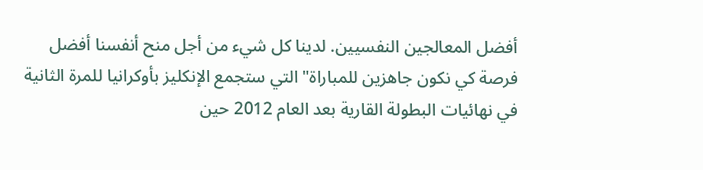أفضل المعالجين النفسيين. لدينا كل شيء من أجل منح أنفسنا أفضل فرصة كي نكون جاهزين للمباراة" التي ستجمع الإنكليز بأوكرانيا للمرة الثانية في نهائيات البطولة القارية بعد العام 2012 حين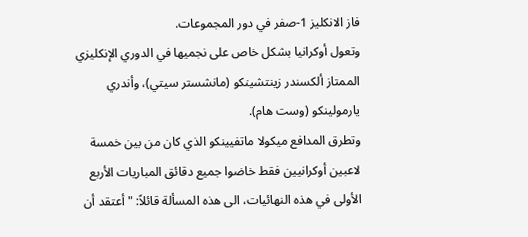فاز الانكليز 1-صفر في دور المجموعات.
وتعول أوكرانيا بشكل خاص على نجميها في الدوري الإنكليزي الممتاز ألكسندر زينتشينكو (مانشستر سيتي)، وأندري يارمولينكو (وست هام).
وتطرق المدافع ميكولا ماتفيينكو الذي كان من بين خمسة لاعبين أوكرانيين فقط خاضوا جميع دقائق المباريات الأربع الأولى في هذه النهائيات، الى هذه المسألة قائلاً: "أعتقد أن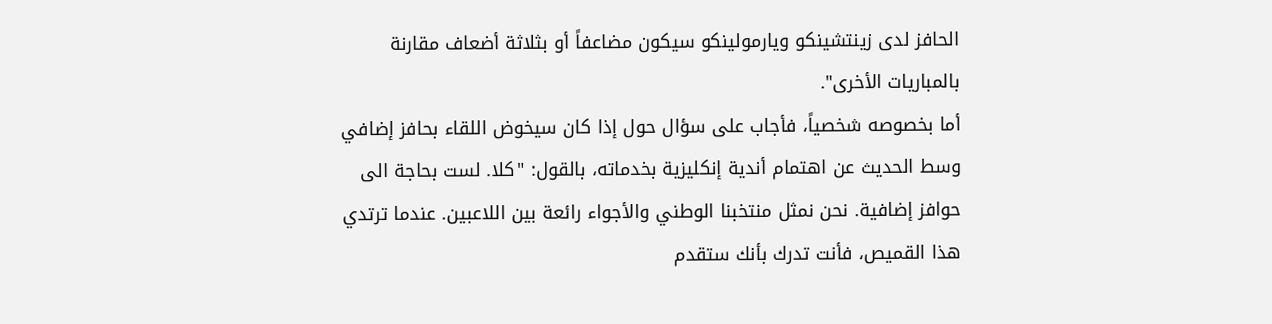الحافز لدى زينتشينكو ويارمولينكو سيكون مضاعفاً أو بثلاثة أضعاف مقارنة بالمباريات الأخرى".
أما بخصوصه شخصياً، فأجاب على سؤال حول إذا كان سيخوض اللقاء بحافز إضافي وسط الحديث عن اهتمام أندية إنكليزية بخدماته، بالقول: "كلا. لست بحاجة الى حوافز إضافية. نحن نمثل منتخبنا الوطني والأجواء رائعة بين اللاعبين. عندما ترتدي هذا القميص، فأنت تدرك بأنك ستقدم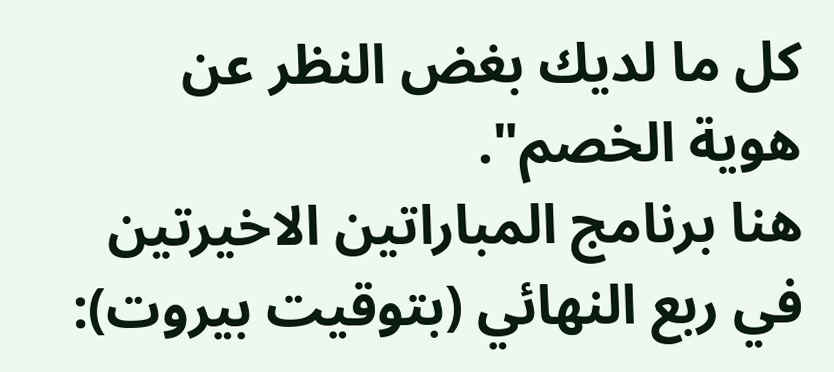كل ما لديك بغض النظر عن هوية الخصم".
هنا برنامج المباراتين الاخيرتين في ربع النهائي (بتوقيت بيروت):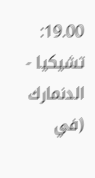19.00: تشيكيا - الدنمارك (في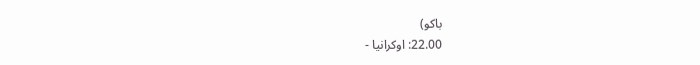باكو)
22.00: اوكرانيا -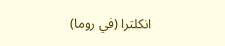انكلترا (في روما)